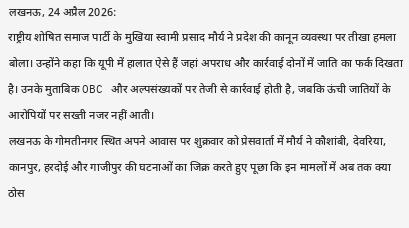लखनऊ, 24 अप्रैल 2026:
राष्ट्रीय शोषित समाज पार्टी के मुखिया स्वामी प्रसाद मौर्य ने प्रदेश की कानून व्यवस्था पर तीखा हमला बोला। उन्होंने कहा कि यूपी में हालात ऐसे हैं जहां अपराध और कार्रवाई दोनों में जाति का फर्क दिखता है। उनके मुताबिक OBC और अल्पसंख्यकों पर तेजी से कार्रवाई होती है, जबकि ऊंची जातियों के आरोपियों पर सख्ती नजर नहीं आती।
लखनऊ के गोमतीनगर स्थित अपने आवास पर शुक्रवार को प्रेसवार्ता में मौर्य ने कौशांबी, देवरिया, कानपुर, हरदोई और गाजीपुर की घटनाओं का जिक्र करते हुए पूछा कि इन मामलों में अब तक क्या ठोस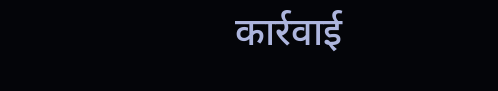कार्रवाई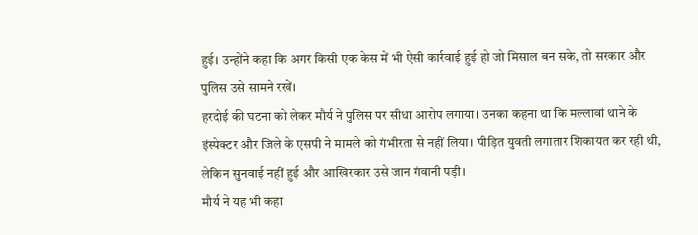हुई। उन्होंने कहा कि अगर किसी एक केस में भी ऐसी कार्रवाई हुई हो जो मिसाल बन सके, तो सरकार और पुलिस उसे सामने रखें।
हरदोई की घटना को लेकर मौर्य ने पुलिस पर सीधा आरोप लगाया। उनका कहना था कि मल्लावां थाने के इंस्पेक्टर और जिले के एसपी ने मामले को गंभीरता से नहीं लिया। पीड़ित युवती लगातार शिकायत कर रही थी, लेकिन सुनवाई नहीं हुई और आखिरकार उसे जान गंवानी पड़ी।
मौर्य ने यह भी कहा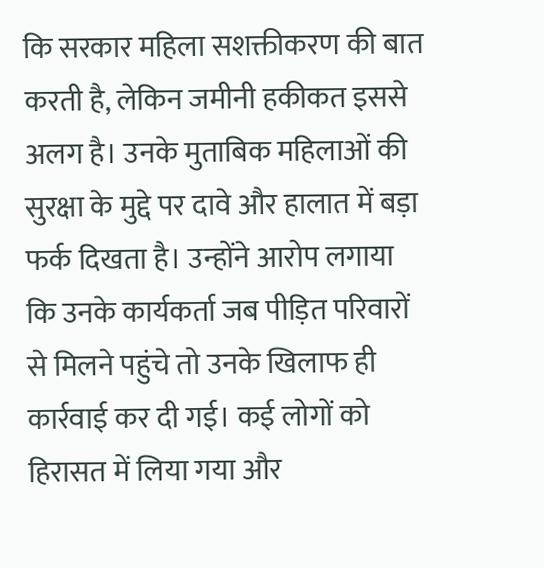कि सरकार महिला सशक्तीकरण की बात करती है, लेकिन जमीनी हकीकत इससे अलग है। उनके मुताबिक महिलाओं की सुरक्षा के मुद्दे पर दावे और हालात में बड़ा फर्क दिखता है। उन्होंने आरोप लगाया कि उनके कार्यकर्ता जब पीड़ित परिवारों से मिलने पहुंचे तो उनके खिलाफ ही कार्रवाई कर दी गई। कई लोगों को हिरासत में लिया गया और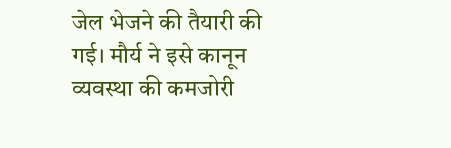जेल भेजने की तैयारी की गई। मौर्य ने इसे कानून व्यवस्था की कमजोरी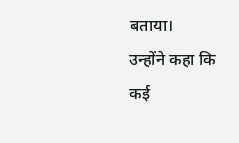बताया।
उन्होंने कहा कि कई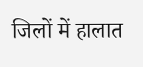जिलों में हालात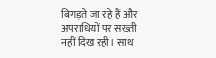बिगड़ते जा रहे हैं और अपराधियों पर सख्ती नहीं दिख रही। साथ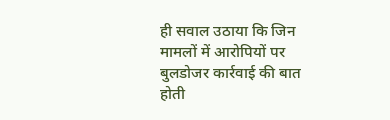ही सवाल उठाया कि जिन मामलों में आरोपियों पर बुलडोजर कार्रवाई की बात होती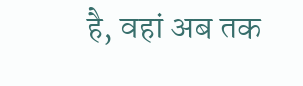है, वहां अब तक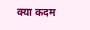क्या कदम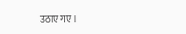उठाए गए।